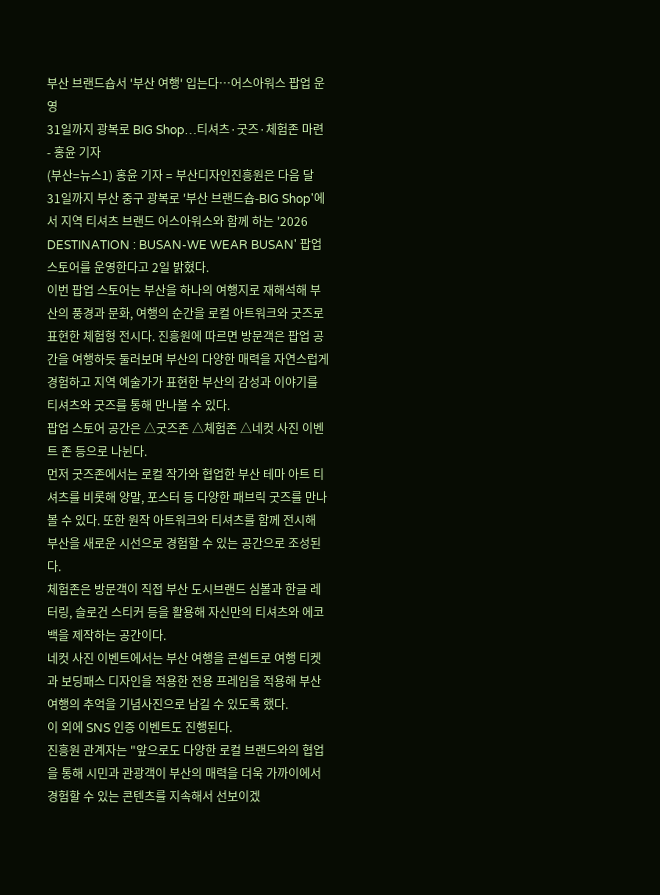부산 브랜드숍서 '부산 여행' 입는다…어스아워스 팝업 운영
31일까지 광복로 BIG Shop…티셔츠·굿즈·체험존 마련
- 홍윤 기자
(부산=뉴스1) 홍윤 기자 = 부산디자인진흥원은 다음 달 31일까지 부산 중구 광복로 '부산 브랜드숍-BIG Shop'에서 지역 티셔츠 브랜드 어스아워스와 함께 하는 '2026 DESTINATION : BUSAN-WE WEAR BUSAN' 팝업 스토어를 운영한다고 2일 밝혔다.
이번 팝업 스토어는 부산을 하나의 여행지로 재해석해 부산의 풍경과 문화, 여행의 순간을 로컬 아트워크와 굿즈로 표현한 체험형 전시다. 진흥원에 따르면 방문객은 팝업 공간을 여행하듯 둘러보며 부산의 다양한 매력을 자연스럽게 경험하고 지역 예술가가 표현한 부산의 감성과 이야기를 티셔츠와 굿즈를 통해 만나볼 수 있다.
팝업 스토어 공간은 △굿즈존 △체험존 △네컷 사진 이벤트 존 등으로 나뉜다.
먼저 굿즈존에서는 로컬 작가와 협업한 부산 테마 아트 티셔츠를 비롯해 양말, 포스터 등 다양한 패브릭 굿즈를 만나볼 수 있다. 또한 원작 아트워크와 티셔츠를 함께 전시해 부산을 새로운 시선으로 경험할 수 있는 공간으로 조성된다.
체험존은 방문객이 직접 부산 도시브랜드 심볼과 한글 레터링, 슬로건 스티커 등을 활용해 자신만의 티셔츠와 에코백을 제작하는 공간이다.
네컷 사진 이벤트에서는 부산 여행을 콘셉트로 여행 티켓과 보딩패스 디자인을 적용한 전용 프레임을 적용해 부산 여행의 추억을 기념사진으로 남길 수 있도록 했다.
이 외에 SNS 인증 이벤트도 진행된다.
진흥원 관계자는 "앞으로도 다양한 로컬 브랜드와의 협업을 통해 시민과 관광객이 부산의 매력을 더욱 가까이에서 경험할 수 있는 콘텐츠를 지속해서 선보이겠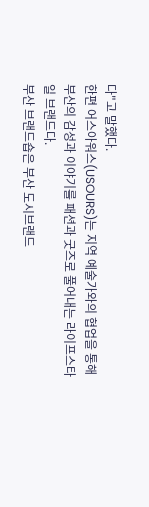다"고 말했다.
한편 어스아워스(USOURS)는 지역 예술가와의 협업을 통해 부산의 감성과 이야기를 패션과 굿즈로 풀어내는 라이프스타일 브랜드다.
부산 브랜드숍은 부산 도시브랜드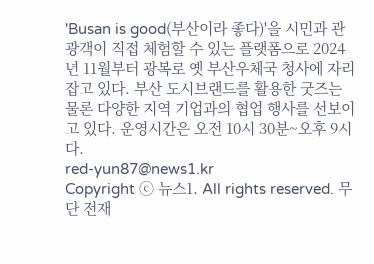'Busan is good(부산이라 좋다)'을 시민과 관광객이 직접 체험할 수 있는 플랫폼으로 2024년 11월부터 광복로 옛 부산우체국 청사에 자리 잡고 있다. 부산 도시브랜드를 활용한 굿즈는 물론 다양한 지역 기업과의 협업 행사를 선보이고 있다. 운영시간은 오전 10시 30분~오후 9시다.
red-yun87@news1.kr
Copyright ⓒ 뉴스1. All rights reserved. 무단 전재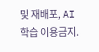및 재배포, AI학습 이용금지.